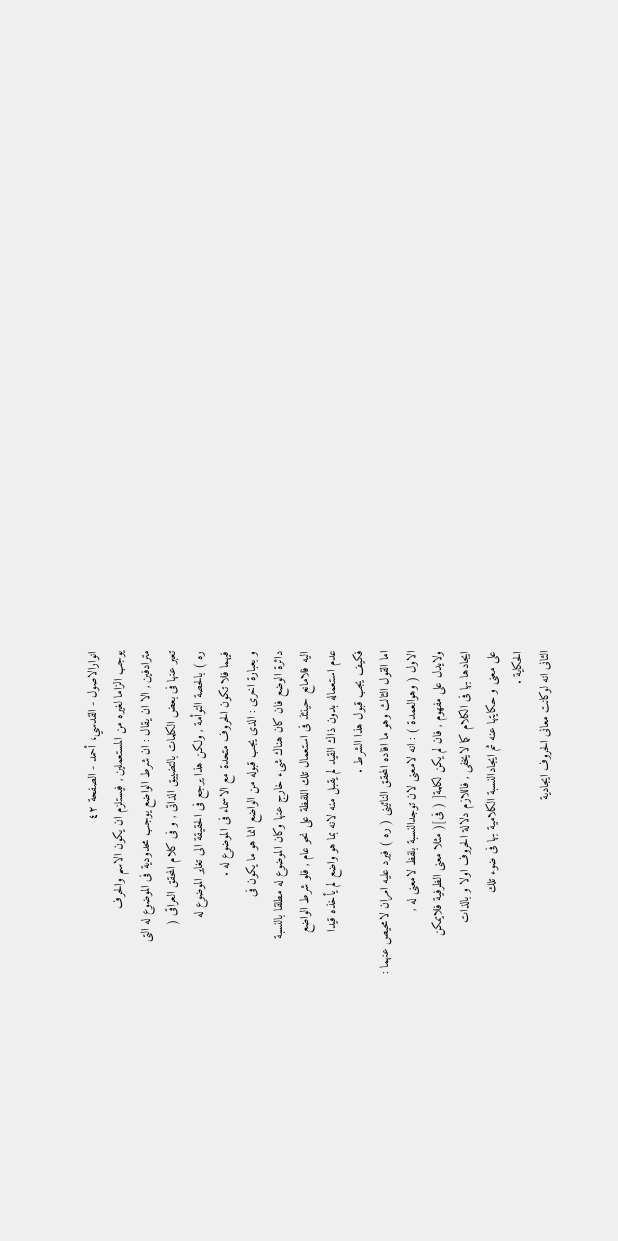انوارالاصول - القدسي، أحمد - الصفحة ٤٢
يوجب الزاما لغيره من المستعملين , فيستلزم ان يكون الاسم والحرف
مترادفين , الا ان يقال : ان شرط الواضع يوجب محدودية فى الموضوع له التى
تعبر عنها فى بعض الكلمات بالتضييق الذاتى , و فى كلام المحقق العراقى (
ره ) بالحصة التوأمة , ولكن هذا يرجع فى الحقيقة الى تغاير الموضوع له
فيهما فلا تكون الحروف متحدة مع الاسماء فى الموضوع له .
و بعبارة اخرى : الذى يجب قبوله من الواضع انما هو ما يكون فى
دائرة الوضع فان كان هناك شىء خارج عنها وكان الموضوع له مطلقا بالنسبة
اليه فلامانع حينئذ فى استعمال تلك اللفظة على نحو عام , فلو شرط الواضع
عدم استعماله بدون ذاك القيد لم يقبل منه لانه بما هو واضع لم يأخذه قيدا
فكيف يجب قبول هذا الشرط .
اما القول الثالث وهو ما افاده المحقق النائينى ( ره ) فيرد عليه امران لامحيص عنهما :
الاول ( وهوالعمدة ) : انه لامعنى لان توجدالنسبة بلفظ لامعنى له ,
ولايدل على مفهوم , فان لم يكن لكلمة[ ( فى]( مثلا معنى الظرفية فلايمكن
ايجادها بها فى الكلام كما لايخفى , فاللازم دلالة الحروف اولا و بالذات
على معنى و حكايتها عنه ثم ايجادالنسبة الكلامية بها فى ضوء تلك
الحكاية .
الثانى انه لوكانت معانى الحروف ايجادية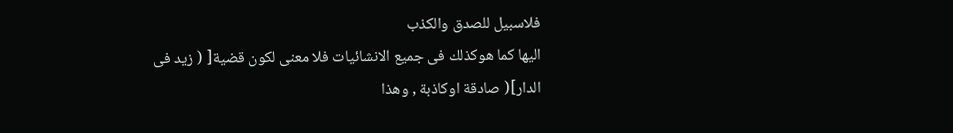فلاسبيل للصدق والكذب
اليها كما هوكذلك فى جميع الانشائيات فلا معنى لكون قضية[ ( زيد فى
الدار]( صادقة اوكاذبة , وهذا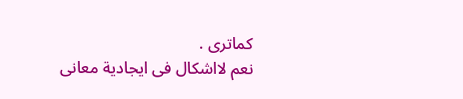كماترى .
نعم لااشكال فى ايجادية معانى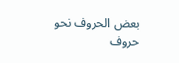بعض الحروف نحو حروف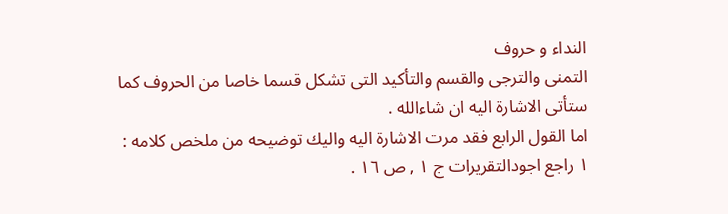النداء و حروف
التمنى والترجى والقسم والتأكيد التى تشكل قسما خاصا من الحروف كما
ستأتى الاشارة اليه ان شاءالله .
اما القول الرابع فقد مرت الاشارة اليه واليك توضيحه من ملخص كلامه :
١ راجع اجودالتقريرات ج ١ , ص ١٦ .